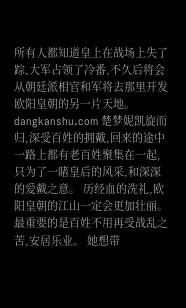所有人都知道皇上在战场上失了踪,大军占领了冷番,不久后将会从朝廷派相官和军将去那里开发欧阳皇朝的另一片天地。dangkanshu.com 楚梦妮凯旋而归,深受百姓的拥戴,回来的途中一路上都有老百姓聚集在一起,只为了一睹皇后的风采,和深深的爱戴之意。 历经血的洗礼,欧阳皇朝的江山一定会更加壮丽。最重要的是百姓不用再受战乱之苦,安居乐业。 她想带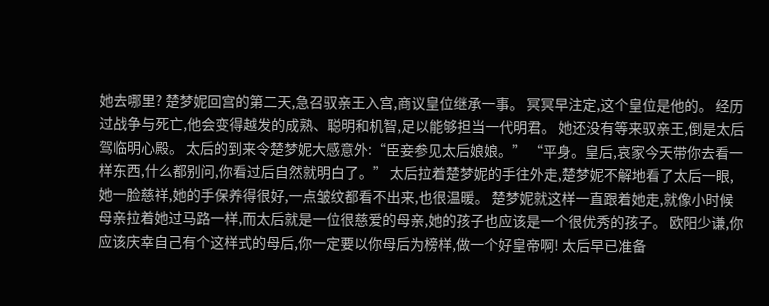她去哪里? 楚梦妮回宫的第二天,急召驭亲王入宫,商议皇位继承一事。 冥冥早注定,这个皇位是他的。 经历过战争与死亡,他会变得越发的成熟、聪明和机智,足以能够担当一代明君。 她还没有等来驭亲王,倒是太后驾临明心殿。 太后的到来令楚梦妮大感意外:“臣妾参见太后娘娘。” “平身。皇后,哀家今天带你去看一样东西,什么都别问,你看过后自然就明白了。” 太后拉着楚梦妮的手往外走,楚梦妮不解地看了太后一眼,她一脸慈祥,她的手保养得很好,一点皱纹都看不出来,也很温暖。 楚梦妮就这样一直跟着她走,就像小时候母亲拉着她过马路一样,而太后就是一位很慈爱的母亲,她的孩子也应该是一个很优秀的孩子。 欧阳少谦,你应该庆幸自己有个这样式的母后,你一定要以你母后为榜样,做一个好皇帝啊! 太后早已准备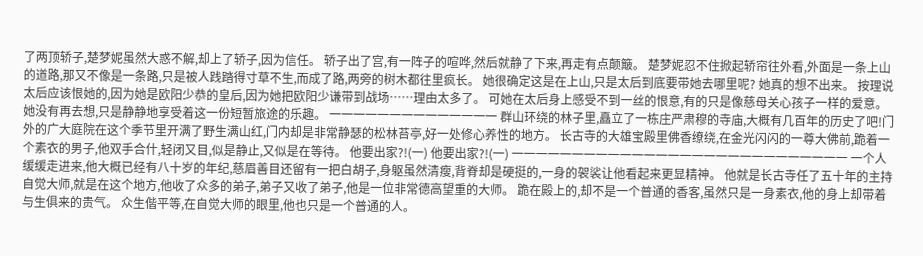了两顶轿子,楚梦妮虽然大惑不解,却上了轿子,因为信任。 轿子出了宫,有一阵子的喧哗,然后就静了下来,再走有点颠簸。 楚梦妮忍不住掀起轿帘往外看,外面是一条上山的道路,那又不像是一条路,只是被人践踏得寸草不生,而成了路,两旁的树木都往里疯长。 她很确定这是在上山,只是太后到底要带她去哪里呢? 她真的想不出来。 按理说太后应该恨她的,因为她是欧阳少恭的皇后,因为她把欧阳少谦带到战场……理由太多了。 可她在太后身上感受不到一丝的恨意,有的只是像慈母关心孩子一样的爱意。 她没有再去想,只是静静地享受着这一份短暂旅途的乐趣。 一一一一一一一一一一一一一一 群山环绕的林子里,矗立了一栋庄严肃穆的寺庙,大概有几百年的历史了吧!门外的广大庭院在这个季节里开满了野生满山红,门内却是非常静瑟的松林苔亭,好一处修心养性的地方。 长古寺的大雄宝殿里佛香缭绕,在金光闪闪的一尊大佛前,跪着一个素衣的男子,他双手合什,轻闭又目,似是静止,又似是在等待。 他要出家?!(一) 他要出家?!(一) 一一一一一一一一一一一一一一一一一一一一一一一一一一一一 一个人缓缓走进来,他大概已经有八十岁的年纪,慈眉善目还留有一把白胡子,身躯虽然清瘦,背脊却是硬挺的,一身的袈裟让他看起来更显精神。 他就是长古寺任了五十年的主持自觉大师,就是在这个地方,他收了众多的弟子,弟子又收了弟子,他是一位非常德高望重的大师。 跪在殿上的,却不是一个普通的香客,虽然只是一身素衣,他的身上却带着与生俱来的贵气。 众生偕平等,在自觉大师的眼里,他也只是一个普通的人。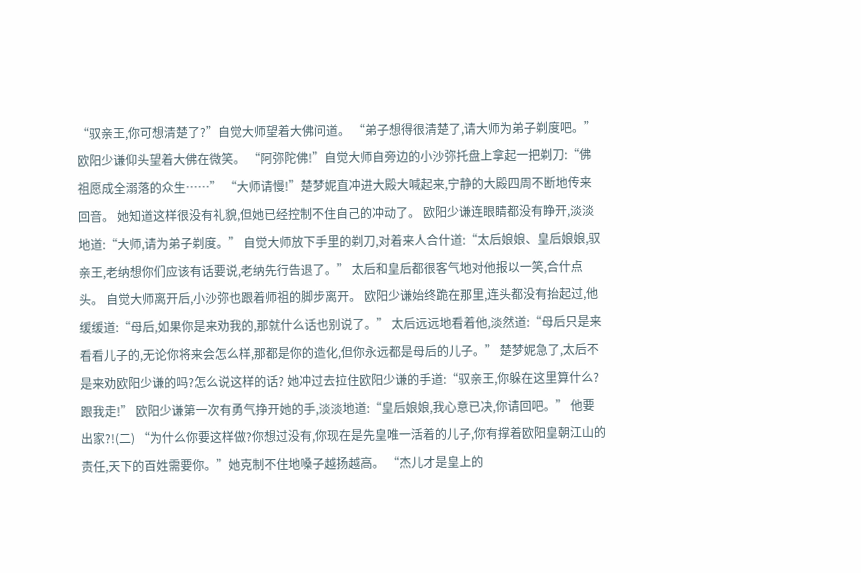“驭亲王,你可想清楚了?”自觉大师望着大佛问道。 “弟子想得很清楚了,请大师为弟子剃度吧。”欧阳少谦仰头望着大佛在微笑。 “阿弥陀佛!”自觉大师自旁边的小沙弥托盘上拿起一把剃刀:“佛祖愿成全溺落的众生……” “大师请慢!”楚梦妮直冲进大殿大喊起来,宁静的大殿四周不断地传来回音。 她知道这样很没有礼貌,但她已经控制不住自己的冲动了。 欧阳少谦连眼睛都没有睁开,淡淡地道:“大师,请为弟子剃度。” 自觉大师放下手里的剃刀,对着来人合什道:“太后娘娘、皇后娘娘,驭亲王,老纳想你们应该有话要说,老纳先行告退了。” 太后和皇后都很客气地对他报以一笑,合什点头。 自觉大师离开后,小沙弥也跟着师祖的脚步离开。 欧阳少谦始终跪在那里,连头都没有抬起过,他缓缓道:“母后,如果你是来劝我的,那就什么话也别说了。” 太后远远地看着他,淡然道:“母后只是来看看儿子的,无论你将来会怎么样,那都是你的造化,但你永远都是母后的儿子。” 楚梦妮急了,太后不是来劝欧阳少谦的吗?怎么说这样的话? 她冲过去拉住欧阳少谦的手道:“驭亲王,你躲在这里算什么?跟我走!” 欧阳少谦第一次有勇气挣开她的手,淡淡地道:“皇后娘娘,我心意已决,你请回吧。” 他要出家?!(二) “为什么你要这样做?你想过没有,你现在是先皇唯一活着的儿子,你有撑着欧阳皇朝江山的责任,天下的百姓需要你。”她克制不住地嗓子越扬越高。 “杰儿才是皇上的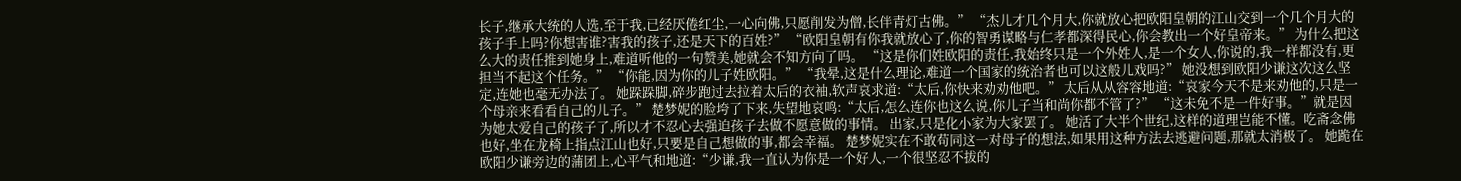长子,继承大统的人选,至于我,已经厌倦红尘,一心向佛,只愿削发为僧,长伴青灯古佛。” “杰儿才几个月大,你就放心把欧阳皇朝的江山交到一个几个月大的孩子手上吗?你想害谁?害我的孩子,还是天下的百姓?” “欧阳皇朝有你我就放心了,你的智勇谋略与仁孝都深得民心,你会教出一个好皇帝来。” 为什么把这么大的责任推到她身上,难道听他的一句赞美,她就会不知方向了吗。 “这是你们姓欧阳的责任,我始终只是一个外姓人,是一个女人,你说的,我一样都没有,更担当不起这个任务。” “你能,因为你的儿子姓欧阳。” “我晕,这是什么理论,难道一个国家的统治者也可以这般儿戏吗?” 她没想到欧阳少谦这次这么坚定,连她也毫无办法了。 她跺跺脚,碎步跑过去拉着太后的衣袖,软声哀求道:“太后,你快来劝劝他吧。” 太后从从容容地道:“哀家今天不是来劝他的,只是一个母亲来看看自己的儿子。” 楚梦妮的脸垮了下来,失望地哀鸣:“太后,怎么连你也这么说,你儿子当和尚你都不管了?” “这未免不是一件好事。”就是因为她太爱自己的孩子了,所以才不忍心去强迫孩子去做不愿意做的事情。 出家,只是化小家为大家罢了。 她活了大半个世纪,这样的道理岂能不懂。吃斋念佛也好,坐在龙椅上指点江山也好,只要是自己想做的事,都会幸福。 楚梦妮实在不敢苟同这一对母子的想法,如果用这种方法去逃避问题,那就太消极了。 她跪在欧阳少谦旁边的蒲团上,心平气和地道:“少谦,我一直认为你是一个好人,一个很坚忍不拔的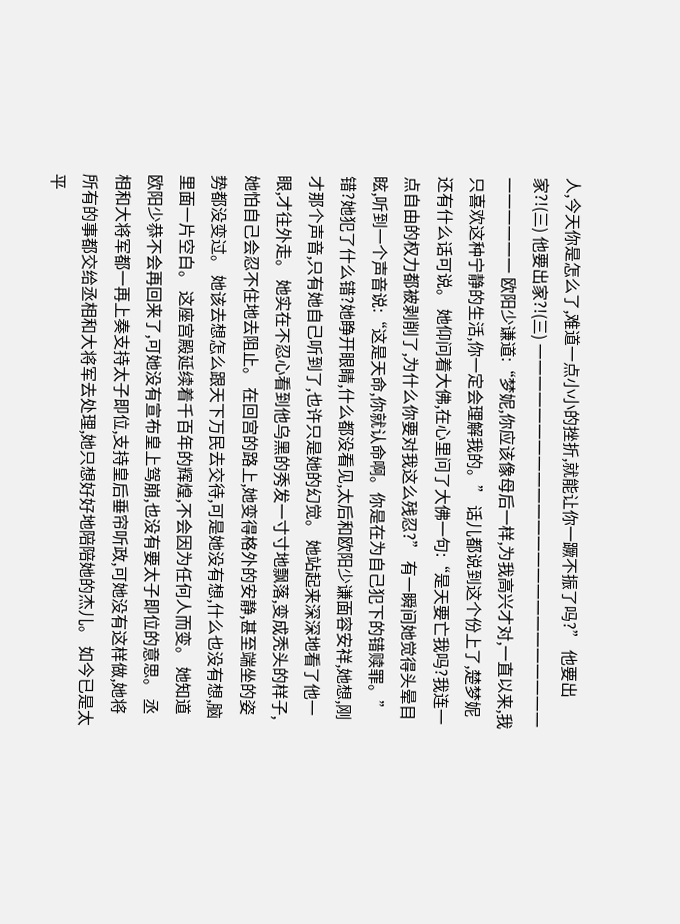人,今天你是怎么了,难道一点小小的挫折,就能让你一蹶不振了吗?” 他要出家?!(三) 他要出家?!(三) 一一一一一一一一一一一一一一一一一一一一一一一一一一一一一一 欧阳少谦道:“梦妮,你应该像母后一样,为我高兴才对,一直以来,我只喜欢这种宁静的生活,你一定会理解我的。” 话儿都说到这个份上了,楚梦妮还有什么话可说。 她仰问着大佛,在心里问了大佛一句:“是天要亡我吗?我连一点自由的权力都被剥削了,为什么你要对我这么残忍?” 有一瞬间她觉得头晕目眩,听到一个声音说:“这是天命,你就认命啊。你是在为自己犯下的错赎罪。” 错?她犯了什么错?她睁开眼睛,什么都没看见,太后和欧阳少谦面容安祥,她想,刚才那个声音,只有她自己听到了,也许只是她的幻觉。 她站起来深深地看了他一眼,才往外走。 她实在不忍心看到他乌黑的秀发一寸寸地飘落,变成秃头的样子,她怕自己会忍不住地去阻止。 在回宫的路上,她变得格外的安静,甚至端坐的姿势都没变过。 她该去想怎么跟天下万民去交待,可是她没有想,什么也没有想,脑里面一片空白。 这座宫殿延续着千百年的辉煌,不会因为任何人而变。 她知道欧阳少恭不会再回来了,可她没有宣布皇上驾崩,也没有要太子即位的意思。 丞相和大将军都一再上奏支持太子即位,支持皇后垂帘听政,可她没有这样做,她将所有的事都交给丞相和大将军去处理,她只想好好地陪陪她的杰儿。 如今已是太平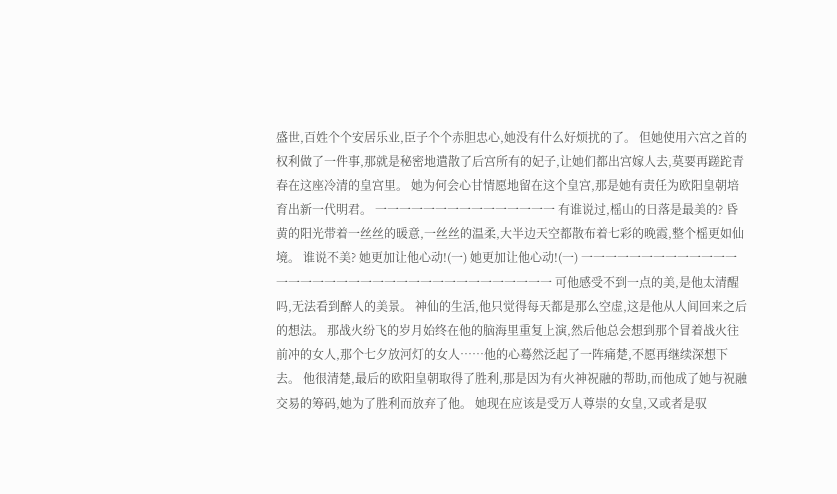盛世,百姓个个安居乐业,臣子个个赤胆忠心,她没有什么好烦扰的了。 但她使用六宫之首的权利做了一件事,那就是秘密地遣散了后宫所有的妃子,让她们都出宫嫁人去,莫要再蹉跎青春在这座冷清的皇宫里。 她为何会心甘情愿地留在这个皇宫,那是她有责任为欧阳皇朝培育出新一代明君。 一一一一一一一一一一一一一一一 有谁说过,榣山的日落是最美的? 昏黄的阳光带着一丝丝的暖意,一丝丝的温柔,大半边天空都散布着七彩的晚霞,整个榣更如仙境。 谁说不美? 她更加让他心动!(一) 她更加让他心动!(一) 一一一一一一一一一一一一一一一一一一一一一一一一一一一一一一一一一一一一 可他感受不到一点的美,是他太清醒吗,无法看到醉人的美景。 神仙的生活,他只觉得每天都是那么空虚,这是他从人间回来之后的想法。 那战火纷飞的岁月始终在他的脑海里重复上演,然后他总会想到那个冒着战火往前冲的女人,那个七夕放河灯的女人……他的心蓦然泛起了一阵痛楚,不愿再继续深想下去。 他很清楚,最后的欧阳皇朝取得了胜利,那是因为有火神祝融的帮助,而他成了她与祝融交易的筹码,她为了胜利而放弃了他。 她现在应该是受万人尊崇的女皇,又或者是驭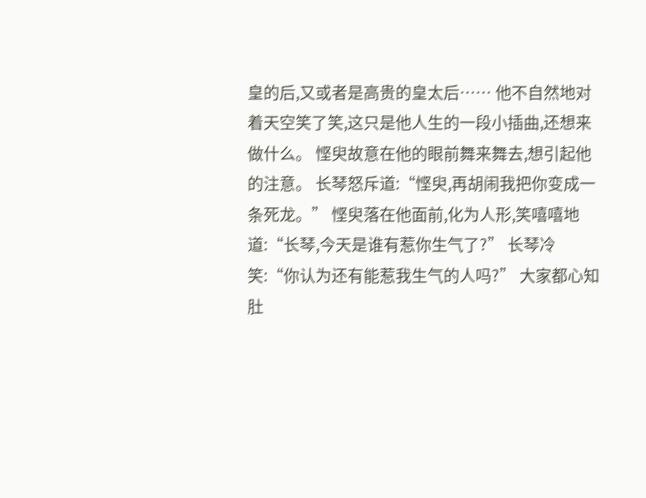皇的后,又或者是高贵的皇太后…… 他不自然地对着天空笑了笑,这只是他人生的一段小插曲,还想来做什么。 悭臾故意在他的眼前舞来舞去,想引起他的注意。 长琴怒斥道:“悭臾,再胡闹我把你变成一条死龙。” 悭臾落在他面前,化为人形,笑嘻嘻地道:“长琴,今天是谁有惹你生气了?” 长琴冷笑:“你认为还有能惹我生气的人吗?” 大家都心知肚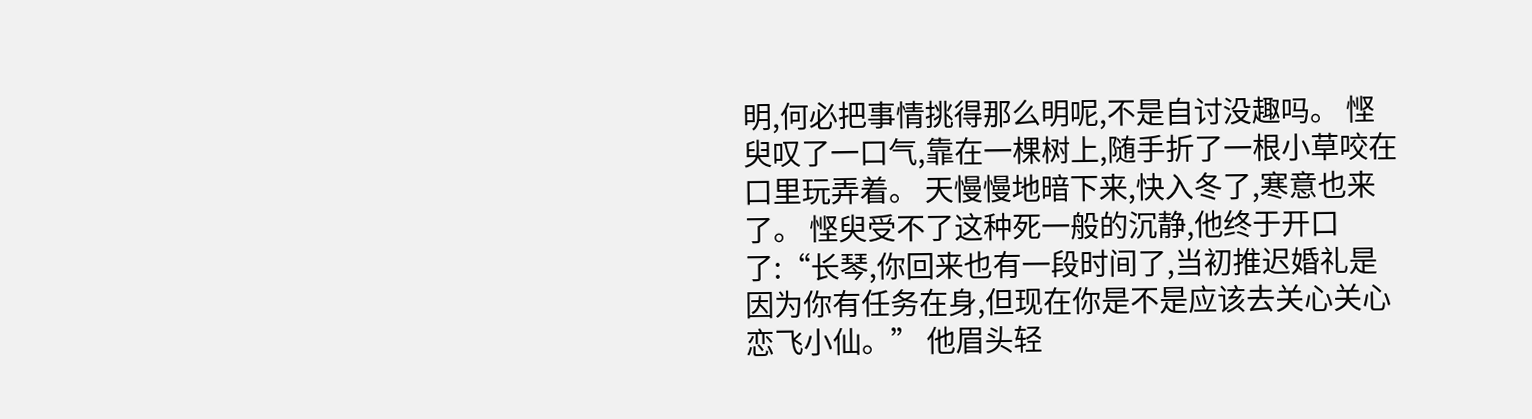明,何必把事情挑得那么明呢,不是自讨没趣吗。 悭臾叹了一口气,靠在一棵树上,随手折了一根小草咬在口里玩弄着。 天慢慢地暗下来,快入冬了,寒意也来了。 悭臾受不了这种死一般的沉静,他终于开口了:“长琴,你回来也有一段时间了,当初推迟婚礼是因为你有任务在身,但现在你是不是应该去关心关心恋飞小仙。” 他眉头轻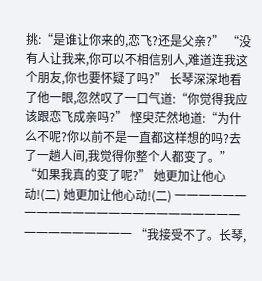挑:“是谁让你来的,恋飞?还是父亲?” “没有人让我来,你可以不相信别人,难道连我这个朋友,你也要怀疑了吗?” 长琴深深地看了他一眼,忽然叹了一口气道:“你觉得我应该跟恋飞成亲吗?” 悭臾茫然地道:“为什么不呢?你以前不是一直都这样想的吗?去了一趟人间,我觉得你整个人都变了。” “如果我真的变了呢?” 她更加让他心动!(二) 她更加让他心动!(二) 一一一一一一一一一一一一一一一一一一一一一一一一一一一一一一一一一 “我接受不了。长琴,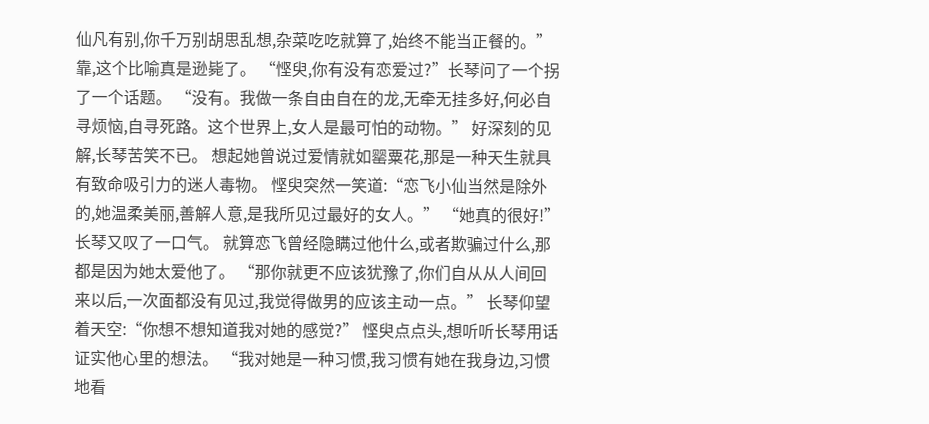仙凡有别,你千万别胡思乱想,杂菜吃吃就算了,始终不能当正餐的。” 靠,这个比喻真是逊毙了。 “悭臾,你有没有恋爱过?”长琴问了一个拐了一个话题。 “没有。我做一条自由自在的龙,无牵无挂多好,何必自寻烦恼,自寻死路。这个世界上,女人是最可怕的动物。” 好深刻的见解,长琴苦笑不已。 想起她曾说过爱情就如罂粟花,那是一种天生就具有致命吸引力的迷人毒物。 悭臾突然一笑道:“恋飞小仙当然是除外的,她温柔美丽,善解人意,是我所见过最好的女人。” “她真的很好!”长琴又叹了一口气。 就算恋飞曾经隐瞒过他什么,或者欺骗过什么,那都是因为她太爱他了。 “那你就更不应该犹豫了,你们自从从人间回来以后,一次面都没有见过,我觉得做男的应该主动一点。” 长琴仰望着天空:“你想不想知道我对她的感觉?” 悭臾点点头,想听听长琴用话证实他心里的想法。 “我对她是一种习惯,我习惯有她在我身边,习惯地看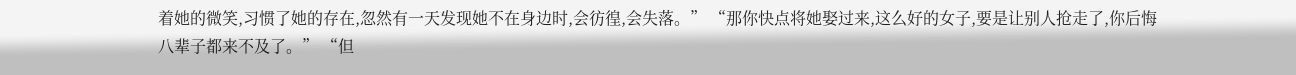着她的微笑,习惯了她的存在,忽然有一天发现她不在身边时,会彷徨,会失落。” “那你快点将她娶过来,这么好的女子,要是让别人抢走了,你后悔八辈子都来不及了。” “但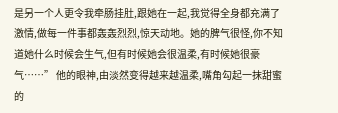是另一个人更令我牵肠挂肚,跟她在一起,我觉得全身都充满了激情,做每一件事都轰轰烈烈,惊天动地。她的脾气很怪,你不知道她什么时候会生气,但有时候她会很温柔,有时候她很豪气……” 他的眼神,由淡然变得越来越温柔,嘴角勾起一抹甜蜜的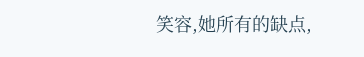笑容,她所有的缺点,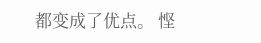都变成了优点。 悭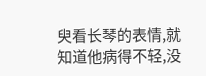臾看长琴的表情,就知道他病得不轻,没